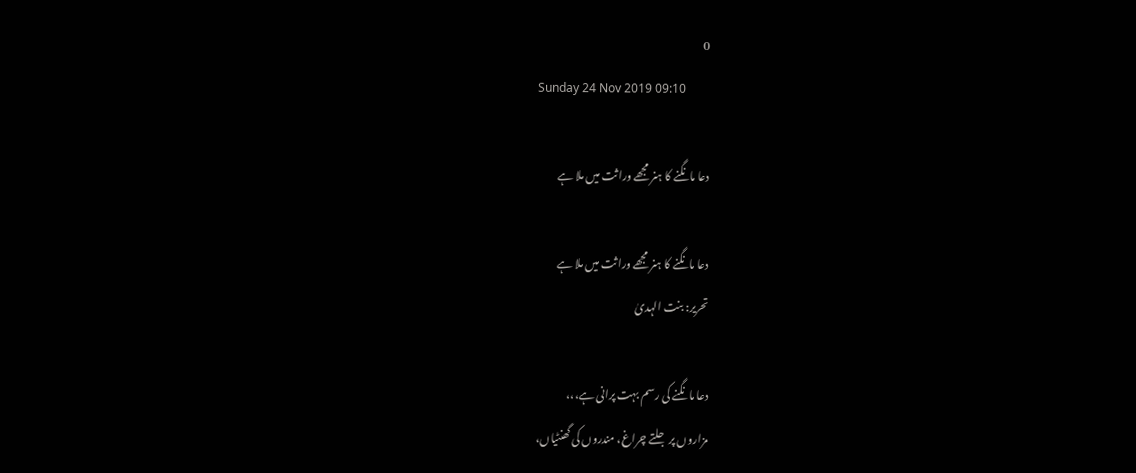0
Sunday 24 Nov 2019 09:10

دعا مانگنے کا ہنر مجھے وراثت میں ملا ہے

دعا مانگنے کا ہنر مجھے وراثت میں ملا ہے
تحریر: بنت الہدیٰ

دعا مانگنے کی رسم بہت پرانی ہے،،،
مزاروں پر جلتے چراغ، مندروں کی گھنٹیاں،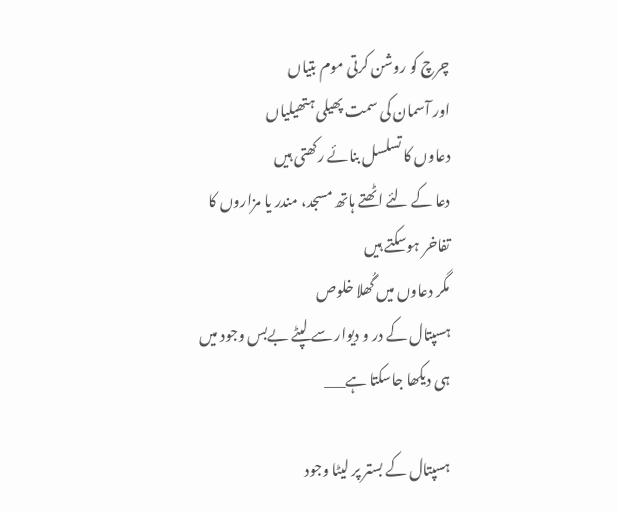چرچ کو روشن کرتی موم بتیاں
اور آسمان کی سمت پھیلی ہتھیلیاں
دعاوں کا تسلسل بنائے رکھتی ہیں
دعا کے لئے اٹھتے ہاتھ مسجد، مندر یا مزاروں کا تفاخر ہوسکتے ہیں
مگر دعاوں میں گُھلا خلوص
ہسپتال کے در و دیوار سے لپٹے بےبس وجود میں ہی دیکھا جاسکتا ہے___

ہسپتال کے بستر پر لیٹا وجود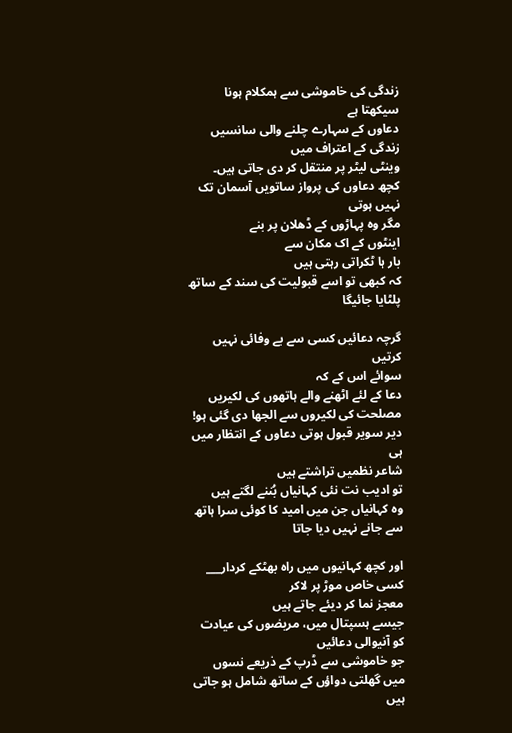زندگی کی خاموشی سے ہمکلام ہونا سیکھتا ہے
دعاوں کے سہارے چلنے والی سانسیں زندگی کے اعتراف میں
وینٹی لیٹر پر منتقل کر دی جاتی ہیں۔
کچھ دعاوں کی پرواز ساتویں آسمان تک نہیں ہوتی
مگر وہ پہاڑوں کے ڈھلان پر بنے
اینٹوں کے اک مکان سے
بار ہا ٹکراتی رہتی ہیں
کہ کبھی تو اسے قبولیت کی سند کے ساتھ پلٹایا جائیگا

گرچہ دعائیں کسی سے بے وفائی نہیں کرتیں
سوائے اس کے کہ
دعا کے لئے اٹھنے والے ہاتھوں کی لکیریں
مصلحت کی لکیروں سے الجھا دی گئی ہو!
دیر سویر قبول ہوتی دعاوں کے انتظار میں ہی
شاعر نظمیں تراشتے ہیں
تو ادیب نت نئی کہانیاں بُننے لگتے ہیں
وہ کہانیاں جن میں امید کا کوئی سرا ہاتھ سے جانے نہیں دیا جاتا

اور کچھ کہانیوں میں راہ بھٹکے کردار___
کسی خاص موڑ پر لاکر
معجز نما کر دیئے جاتے ہیں
جیسے ہسپتال میں، مریضوں کی عیادت کو آنیوالی دعائیں
جو خاموشی سے ڈرپ کے ذریعے نسوں میں گھلتی دواؤں کے ساتھ شامل ہو جاتی ہیں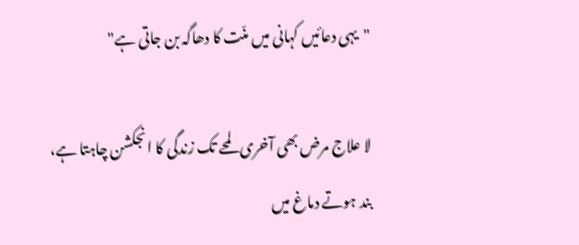"یہی دعائیں کہانی میں منّت کا دھاگہ بن جاتی ہے"

لا علاج مرض بھی آخری لمحے تک زندگی کا انجکشن چاہتا ہے،
بند ہوتے دماغ میں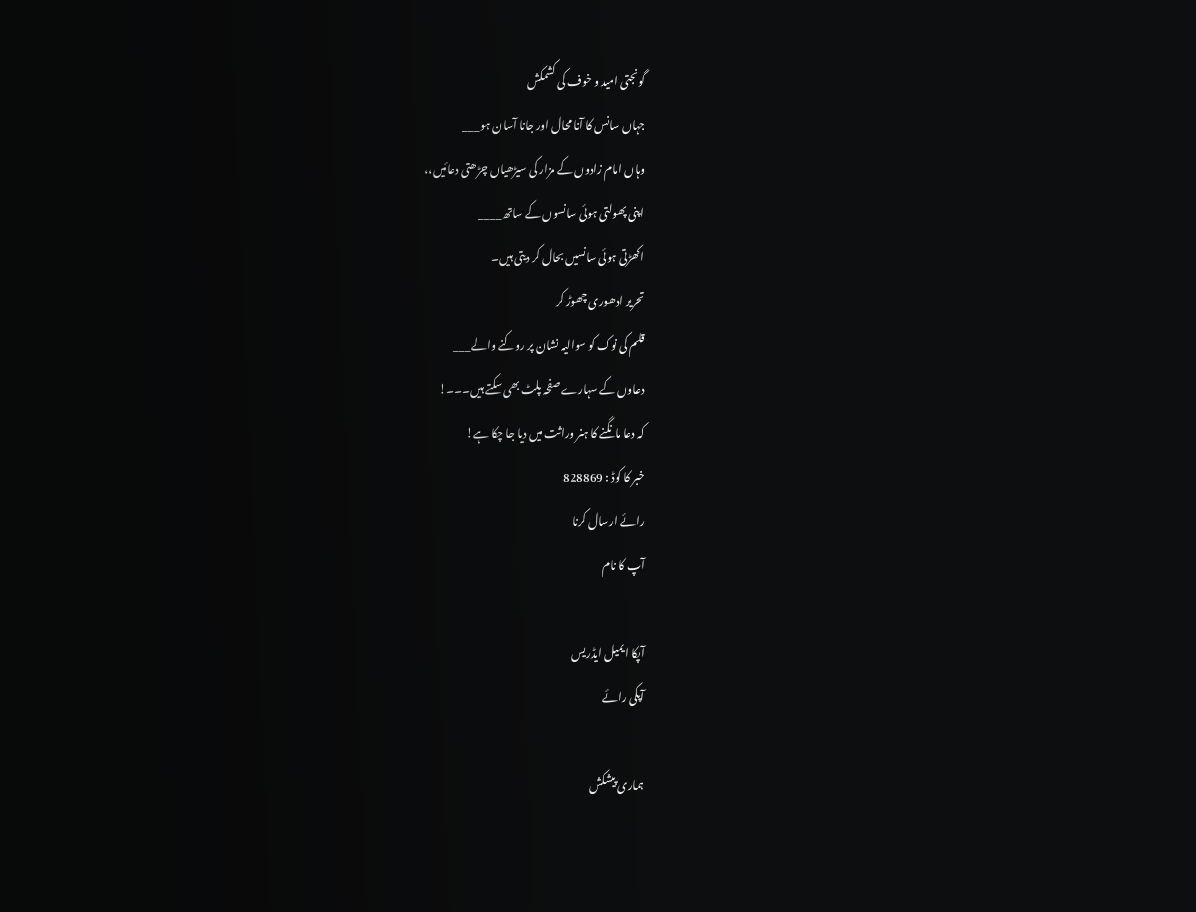گونجتی امید و خوف کی کشمکش
جہاں سانس کا آنا محال اور جانا آسان ہو___
وہاں امام زادوں کے مزار کی سیڑھیاں چڑھتی دعائیں،،
اپنی پھولتی ہوئی سانسوں کے ساتھ____
اکھڑتی ہوئی سانسیں بحال کر دیتی ہیں۔
تحریر ادھوری چھوڑ کر
قلم کی نوک کو سوالیہ نشان پر روکنے والے___
دعاوں کے سہارے صفحہ پلٹ بھی سکتے ہیں۔۔۔!
کہ دعا مانگنے کا ہنر وراثت میں دیا جا چکا ہے!
خبر کا کوڈ : 828869
رائے ارسال کرنا
آپ کا نام

آپکا ایمیل ایڈریس
آپکی رائے

ہماری پیشکش